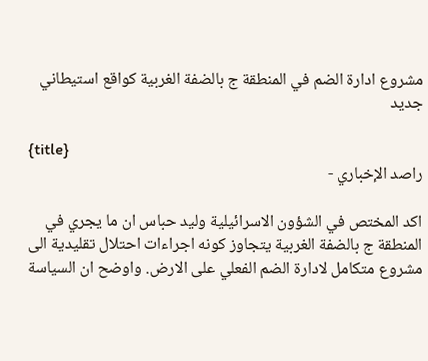مشروع ادارة الضم في المنطقة ج بالضفة الغربية كواقع استيطاني جديد

{title}
راصد الإخباري -

اكد المختص في الشؤون الاسرائيلية وليد حباس ان ما يجري في المنطقة ج بالضفة الغربية يتجاوز كونه اجراءات احتلال تقليدية الى مشروع متكامل لادارة الضم الفعلي على الارض. واوضح ان السياسة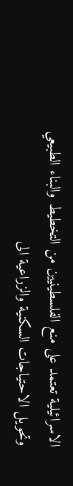الاسرائيلية تعتمد على منع الفلسطينيين من التخطيط والبناء الطبيعي وتحويل الاحتياجات السكنية والزراعية الى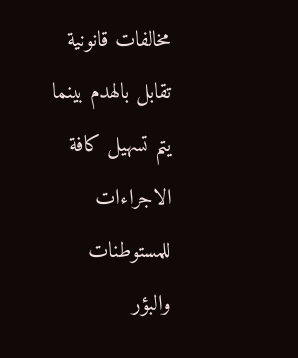مخالفات قانونية تقابل بالهدم بينما يتم تسهيل كافة الاجراءات للمستوطنات والبؤر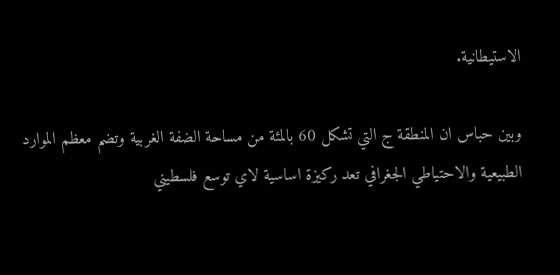الاستيطانية.

وبين حباس ان المنطقة ج التي تشكل 60 بالمئة من مساحة الضفة الغربية وتضم معظم الموارد الطبيعية والاحتياطي الجغرافي تعد ركيزة اساسية لاي توسع فلسطيني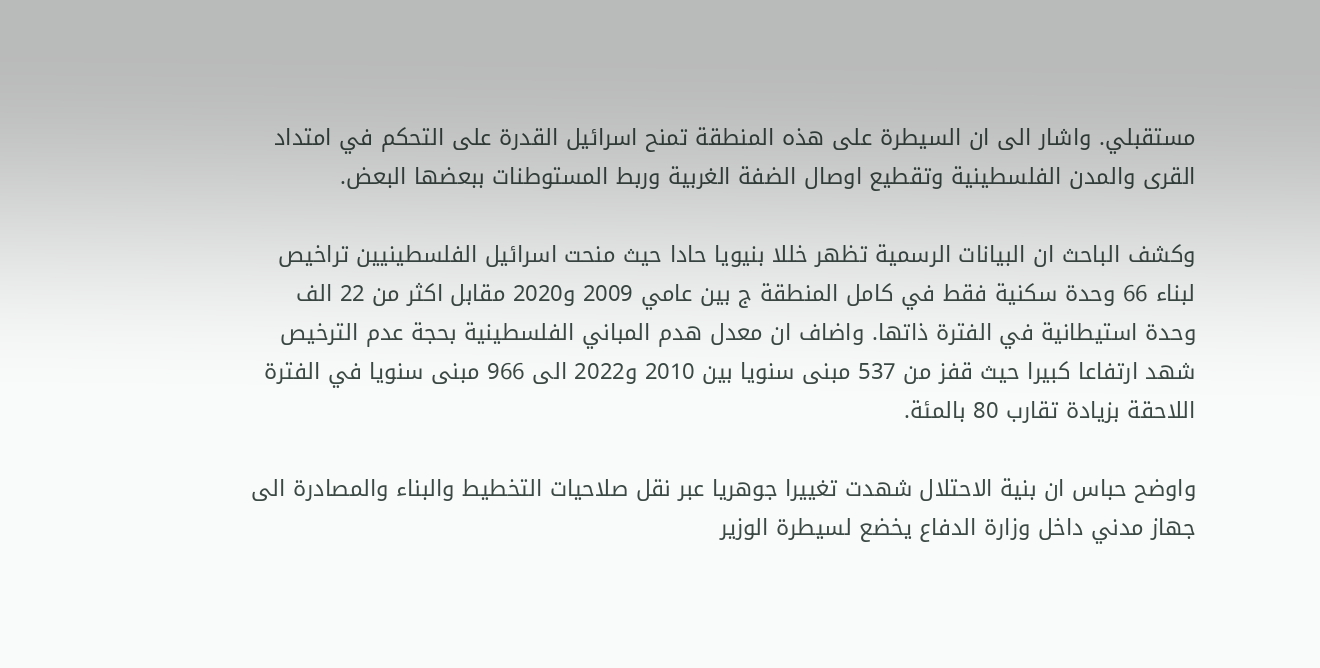مستقبلي. واشار الى ان السيطرة على هذه المنطقة تمنح اسرائيل القدرة على التحكم في امتداد القرى والمدن الفلسطينية وتقطيع اوصال الضفة الغربية وربط المستوطنات ببعضها البعض.

وكشف الباحث ان البيانات الرسمية تظهر خللا بنيويا حادا حيث منحت اسرائيل الفلسطينيين تراخيص لبناء 66 وحدة سكنية فقط في كامل المنطقة ج بين عامي 2009 و2020 مقابل اكثر من 22 الف وحدة استيطانية في الفترة ذاتها. واضاف ان معدل هدم المباني الفلسطينية بحجة عدم الترخيص شهد ارتفاعا كبيرا حيث قفز من 537 مبنى سنويا بين 2010 و2022 الى 966 مبنى سنويا في الفترة اللاحقة بزيادة تقارب 80 بالمئة.

واوضح حباس ان بنية الاحتلال شهدت تغييرا جوهريا عبر نقل صلاحيات التخطيط والبناء والمصادرة الى جهاز مدني داخل وزارة الدفاع يخضع لسيطرة الوزير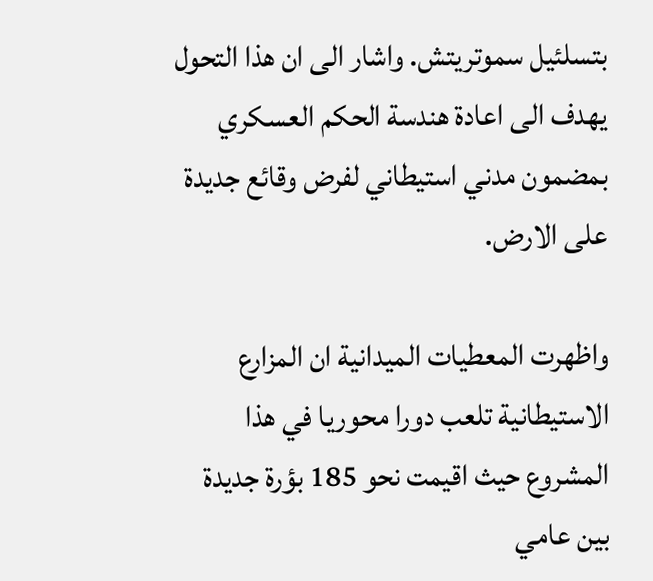بتسلئيل سموتريتش. واشار الى ان هذا التحول يهدف الى اعادة هندسة الحكم العسكري بمضمون مدني استيطاني لفرض وقائع جديدة على الارض.

واظهرت المعطيات الميدانية ان المزارع الاستيطانية تلعب دورا محوريا في هذا المشروع حيث اقيمت نحو 185 بؤرة جديدة بين عامي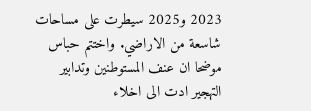2023 و2025 سيطرت على مساحات شاسعة من الاراضي. واختتم حباس موضحا ان عنف المستوطنين وتدابير التهجير ادت الى اخلاء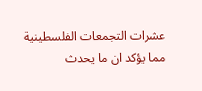عشرات التجمعات الفلسطينية مما يؤكد ان ما يحدث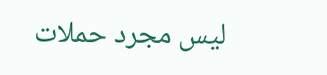ليس مجرد حملات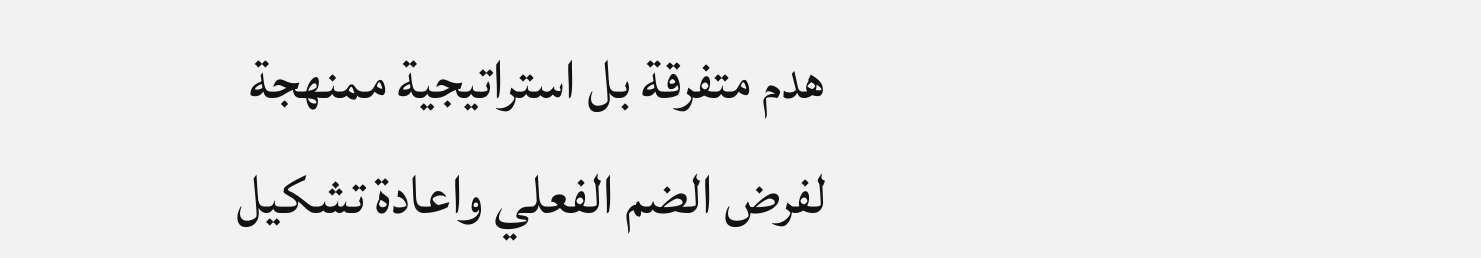هدم متفرقة بل استراتيجية ممنهجة لفرض الضم الفعلي واعادة تشكيل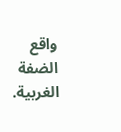واقع الضفة الغربية.